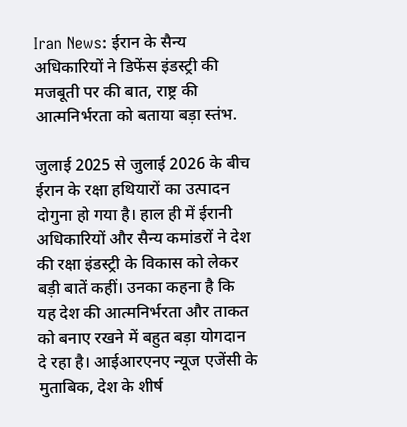Iran News: ईरान के सैन्य अधिकारियों ने डिफेंस इंडस्ट्री की मजबूती पर की बात, राष्ट्र की आत्मनिर्भरता को बताया बड़ा स्तंभ.

जुलाई 2025 से जुलाई 2026 के बीच ईरान के रक्षा हथियारों का उत्पादन दोगुना हो गया है। हाल ही में ईरानी अधिकारियों और सैन्य कमांडरों ने देश की रक्षा इंडस्ट्री के विकास को लेकर बड़ी बातें कहीं। उनका कहना है कि यह देश की आत्मनिर्भरता और ताकत को बनाए रखने में बहुत बड़ा योगदान दे रहा है। आईआरएनए न्यूज एजेंसी के मुताबिक, देश के शीर्ष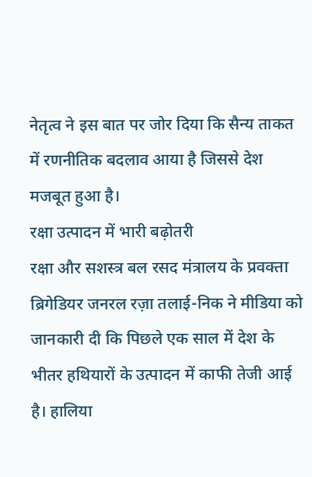नेतृत्व ने इस बात पर जोर दिया कि सैन्य ताकत में रणनीतिक बदलाव आया है जिससे देश मजबूत हुआ है।
रक्षा उत्पादन में भारी बढ़ोतरी
रक्षा और सशस्त्र बल रसद मंत्रालय के प्रवक्ता ब्रिगेडियर जनरल रज़ा तलाई-निक ने मीडिया को जानकारी दी कि पिछले एक साल में देश के भीतर हथियारों के उत्पादन में काफी तेजी आई है। हालिया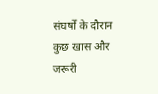संघर्षों के दौरान कुछ खास और जरूरी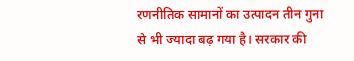रणनीतिक सामानों का उत्पादन तीन गुना से भी ज्यादा बढ़ गया है। सरकार की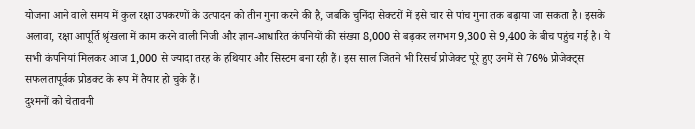योजना आने वाले समय में कुल रक्षा उपकरणों के उत्पादन को तीन गुना करने की है, जबकि चुनिंदा सेक्टरों में इसे चार से पांच गुना तक बढ़ाया जा सकता है। इसके अलावा, रक्षा आपूर्ति श्रृंखला में काम करने वाली निजी और ज्ञान-आधारित कंपनियों की संख्या 8,000 से बढ़कर लगभग 9,300 से 9,400 के बीच पहुंच गई है। ये सभी कंपनियां मिलकर आज 1,000 से ज्यादा तरह के हथियार और सिस्टम बना रही हैं। इस साल जितने भी रिसर्च प्रोजेक्ट पूरे हुए उनमें से 76% प्रोजेक्ट्स सफलतापूर्वक प्रोडक्ट के रूप में तैयार हो चुके हैं।
दुश्मनों को चेतावनी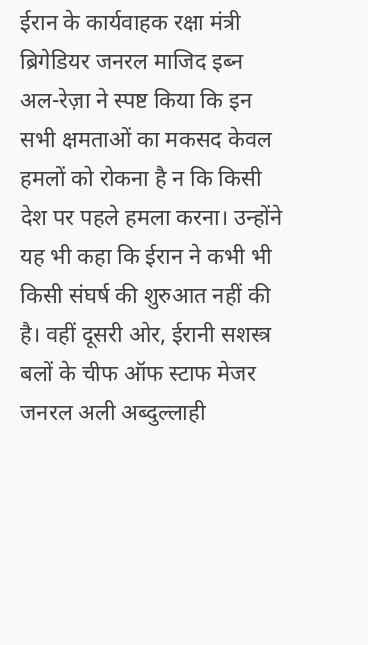ईरान के कार्यवाहक रक्षा मंत्री ब्रिगेडियर जनरल माजिद इब्न अल-रेज़ा ने स्पष्ट किया कि इन सभी क्षमताओं का मकसद केवल हमलों को रोकना है न कि किसी देश पर पहले हमला करना। उन्होंने यह भी कहा कि ईरान ने कभी भी किसी संघर्ष की शुरुआत नहीं की है। वहीं दूसरी ओर, ईरानी सशस्त्र बलों के चीफ ऑफ स्टाफ मेजर जनरल अली अब्दुल्लाही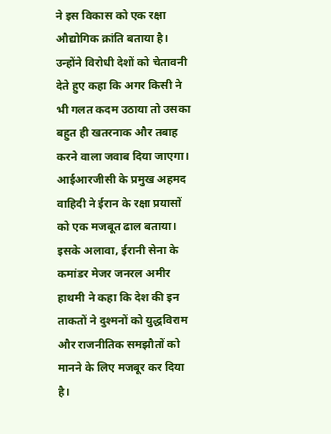ने इस विकास को एक रक्षा औद्योगिक क्रांति बताया है। उन्होंने विरोधी देशों को चेतावनी देते हुए कहा कि अगर किसी ने भी गलत कदम उठाया तो उसका बहुत ही खतरनाक और तबाह करने वाला जवाब दिया जाएगा।
आईआरजीसी के प्रमुख अहमद वाहिदी ने ईरान के रक्षा प्रयासों को एक मजबूत ढाल बताया। इसके अलावा, ईरानी सेना के कमांडर मेजर जनरल अमीर हाथमी ने कहा कि देश की इन ताकतों ने दुश्मनों को युद्धविराम और राजनीतिक समझौतों को मानने के लिए मजबूर कर दिया है।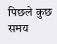पिछले कुछ समय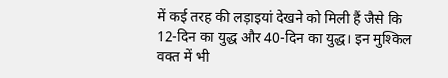में कई तरह की लड़ाइयां देखने को मिली हैं जैसे कि 12-दिन का युद्ध और 40-दिन का युद्ध। इन मुश्किल वक्त में भी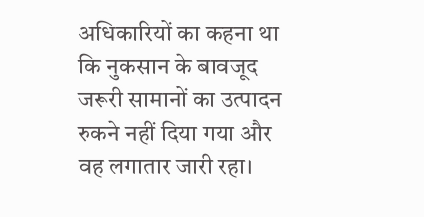अधिकारियों का कहना था कि नुकसान के बावजूद जरूरी सामानों का उत्पादन रुकने नहीं दिया गया और वह लगातार जारी रहा।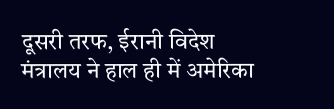दूसरी तरफ, ईरानी विदेश मंत्रालय ने हाल ही में अमेरिका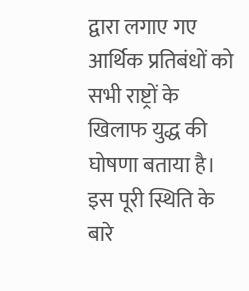द्वारा लगाए गए आर्थिक प्रतिबंधों को सभी राष्ट्रों के खिलाफ युद्ध की घोषणा बताया है। इस पूरी स्थिति के बारे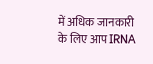में अधिक जानकारी के लिए आप IRNA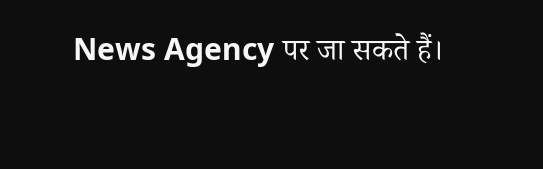News Agency पर जा सकते हैं।